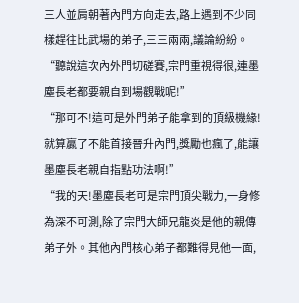三人並肩朝著內門方向走去,路上遇到不少同樣趕往比武場的弟子,三三兩兩,議論紛紛。
“聽說這次內外門切磋賽,宗門重視得很,連墨塵長老都要親自到場觀戰呢!”
“那可不!這可是外門弟子能拿到的頂級機緣!就算贏了不能首接晉升內門,獎勵也瘋了,能讓墨塵長老親自指點功法啊!”
“我的天!墨塵長老可是宗門頂尖戰力,一身修為深不可測,除了宗門大師兄龍炎是他的親傳弟子外。其他內門核心弟子都難得見他一面,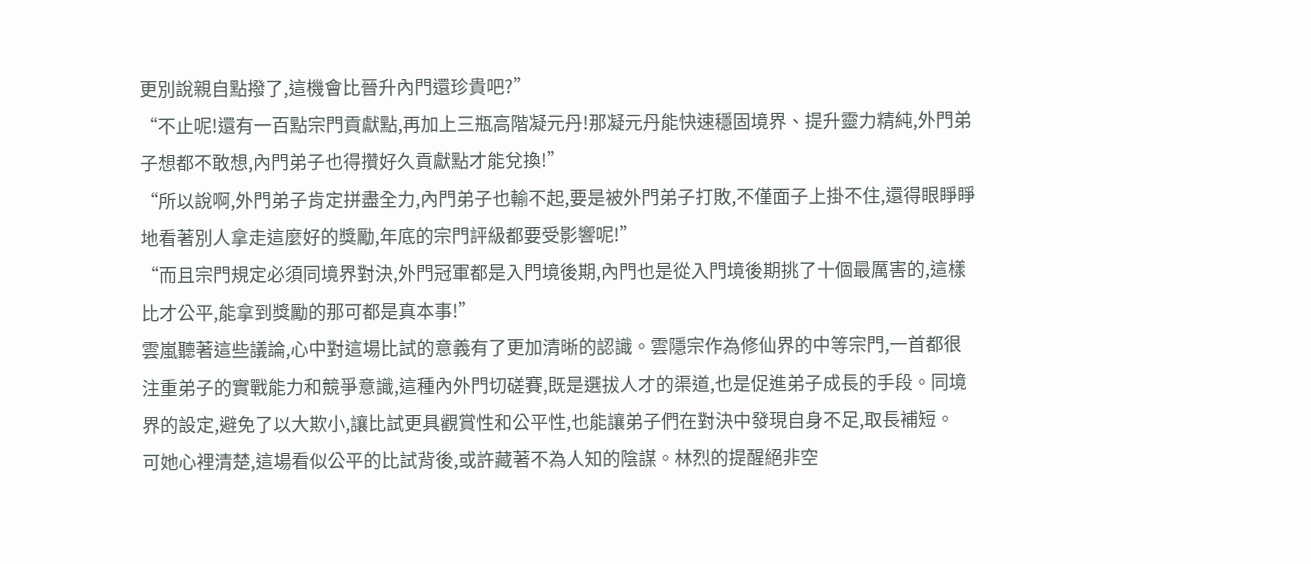更別說親自點撥了,這機會比晉升內門還珍貴吧?”
“不止呢!還有一百點宗門貢獻點,再加上三瓶高階凝元丹!那凝元丹能快速穩固境界、提升靈力精純,外門弟子想都不敢想,內門弟子也得攢好久貢獻點才能兌換!”
“所以說啊,外門弟子肯定拼盡全力,內門弟子也輸不起,要是被外門弟子打敗,不僅面子上掛不住,還得眼睜睜地看著別人拿走這麼好的獎勵,年底的宗門評級都要受影響呢!”
“而且宗門規定必須同境界對決,外門冠軍都是入門境後期,內門也是從入門境後期挑了十個最厲害的,這樣比才公平,能拿到獎勵的那可都是真本事!”
雲嵐聽著這些議論,心中對這場比試的意義有了更加清晰的認識。雲隱宗作為修仙界的中等宗門,一首都很注重弟子的實戰能力和競爭意識,這種內外門切磋賽,既是選拔人才的渠道,也是促進弟子成長的手段。同境界的設定,避免了以大欺小,讓比試更具觀賞性和公平性,也能讓弟子們在對決中發現自身不足,取長補短。
可她心裡清楚,這場看似公平的比試背後,或許藏著不為人知的陰謀。林烈的提醒絕非空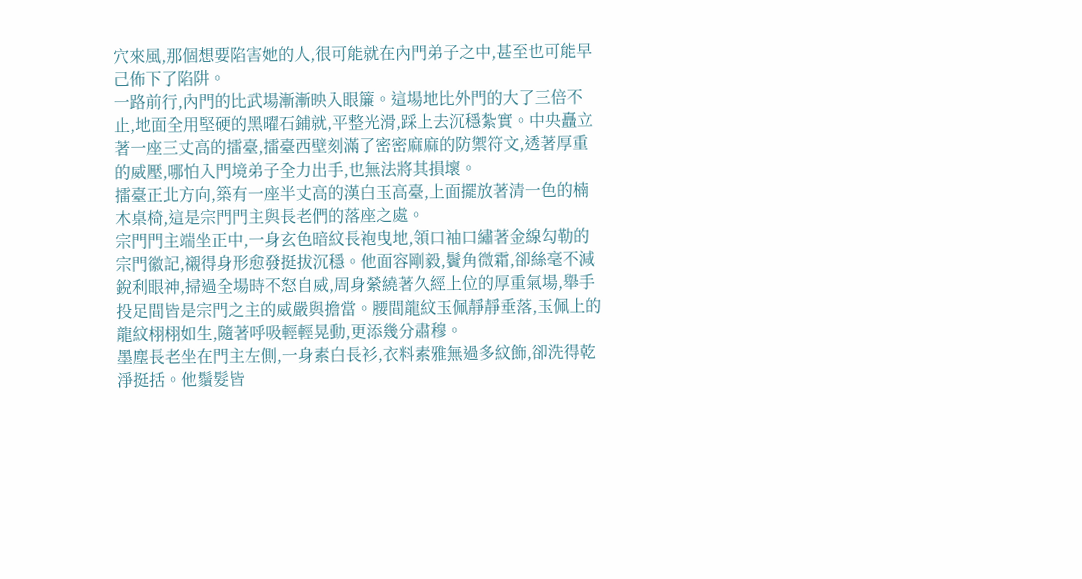穴來風,那個想要陷害她的人,很可能就在內門弟子之中,甚至也可能早己佈下了陷阱。
一路前行,內門的比武場漸漸映入眼簾。這場地比外門的大了三倍不止,地面全用堅硬的黑曜石鋪就,平整光滑,踩上去沉穩紮實。中央矗立著一座三丈高的擂臺,擂臺西壁刻滿了密密麻麻的防禦符文,透著厚重的威壓,哪怕入門境弟子全力出手,也無法將其損壞。
擂臺正北方向,築有一座半丈高的漢白玉高臺,上面擺放著清一色的楠木桌椅,這是宗門門主與長老們的落座之處。
宗門門主端坐正中,一身玄色暗紋長袍曳地,領口袖口繡著金線勾勒的宗門徽記,襯得身形愈發挺拔沉穩。他面容剛毅,鬢角微霜,卻絲毫不減銳利眼神,掃過全場時不怒自威,周身縈繞著久經上位的厚重氣場,舉手投足間皆是宗門之主的威嚴與擔當。腰間龍紋玉佩靜靜垂落,玉佩上的龍紋栩栩如生,隨著呼吸輕輕晃動,更添幾分肅穆。
墨塵長老坐在門主左側,一身素白長衫,衣料素雅無過多紋飾,卻洗得乾淨挺括。他鬚髮皆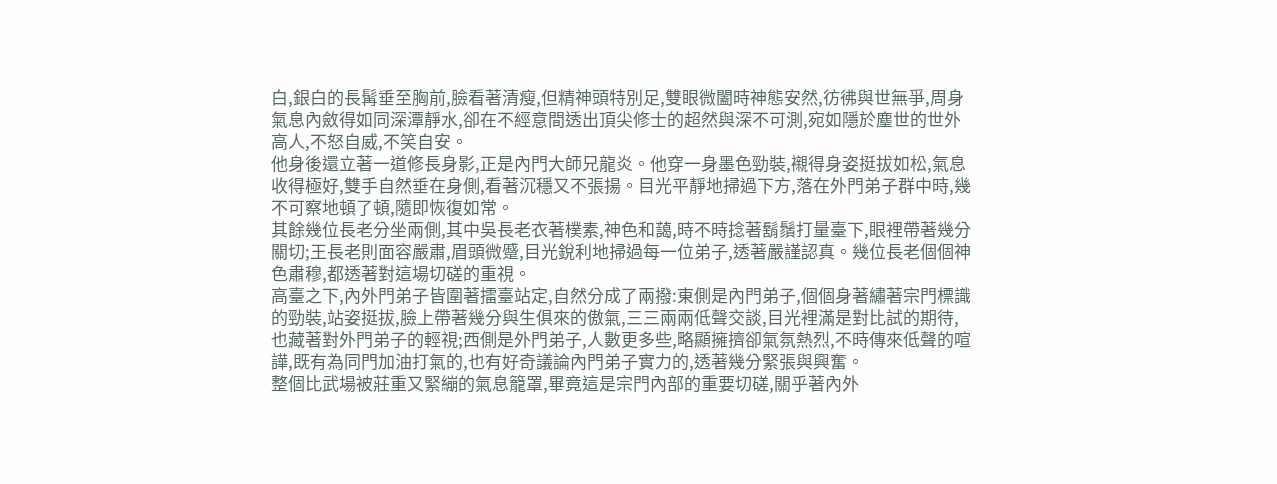白,銀白的長髯垂至胸前,臉看著清瘦,但精神頭特別足,雙眼微闔時神態安然,彷彿與世無爭,周身氣息內斂得如同深潭靜水,卻在不經意間透出頂尖修士的超然與深不可測,宛如隱於塵世的世外高人,不怒自威,不笑自安。
他身後還立著一道修長身影,正是內門大師兄龍炎。他穿一身墨色勁裝,襯得身姿挺拔如松,氣息收得極好,雙手自然垂在身側,看著沉穩又不張揚。目光平靜地掃過下方,落在外門弟子群中時,幾不可察地頓了頓,隨即恢復如常。
其餘幾位長老分坐兩側,其中吳長老衣著樸素,神色和藹,時不時捻著鬍鬚打量臺下,眼裡帶著幾分關切;王長老則面容嚴肅,眉頭微蹙,目光銳利地掃過每一位弟子,透著嚴謹認真。幾位長老個個神色肅穆,都透著對這場切磋的重視。
高臺之下,內外門弟子皆圍著擂臺站定,自然分成了兩撥:東側是內門弟子,個個身著繡著宗門標識的勁裝,站姿挺拔,臉上帶著幾分與生俱來的傲氣,三三兩兩低聲交談,目光裡滿是對比試的期待,也藏著對外門弟子的輕視;西側是外門弟子,人數更多些,略顯擁擠卻氣氛熱烈,不時傳來低聲的喧譁,既有為同門加油打氣的,也有好奇議論內門弟子實力的,透著幾分緊張與興奮。
整個比武場被莊重又緊繃的氣息籠罩,畢竟這是宗門內部的重要切磋,關乎著內外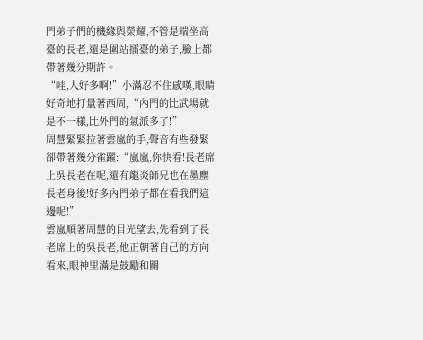門弟子們的機緣與榮耀,不管是端坐高臺的長老,還是圍站擂臺的弟子,臉上都帶著幾分期許。
“哇,人好多啊!”小滿忍不住感嘆,眼睛好奇地打量著西周,“內門的比武場就是不一樣,比外門的氣派多了!”
周慧緊緊拉著雲嵐的手,聲音有些發緊卻帶著幾分雀躍:“嵐嵐,你快看!長老席上吳長老在呢,還有龍炎師兄也在墨塵長老身後!好多內門弟子都在看我們這邊呢!”
雲嵐順著周慧的目光望去,先看到了長老席上的吳長老,他正朝著自己的方向看來,眼神里滿是鼓勵和關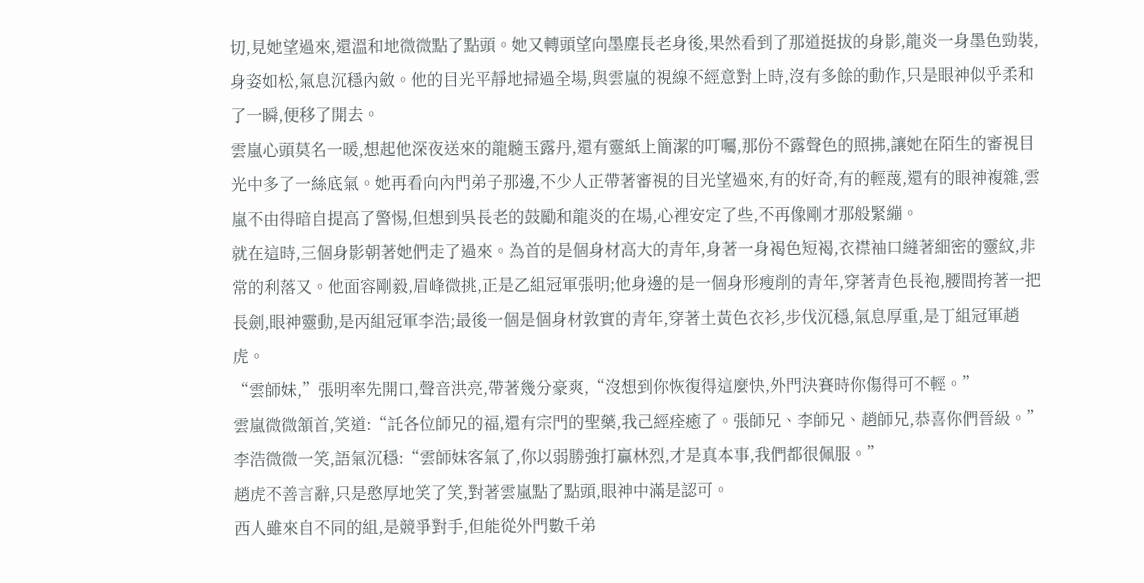切,見她望過來,還溫和地微微點了點頭。她又轉頭望向墨塵長老身後,果然看到了那道挺拔的身影,龍炎一身墨色勁裝,身姿如松,氣息沉穩內斂。他的目光平靜地掃過全場,與雲嵐的視線不經意對上時,沒有多餘的動作,只是眼神似乎柔和了一瞬,便移了開去。
雲嵐心頭莫名一暖,想起他深夜送來的龍髓玉露丹,還有靈紙上簡潔的叮囑,那份不露聲色的照拂,讓她在陌生的審視目光中多了一絲底氣。她再看向內門弟子那邊,不少人正帶著審視的目光望過來,有的好奇,有的輕蔑,還有的眼神複雜,雲嵐不由得暗自提高了警惕,但想到吳長老的鼓勵和龍炎的在場,心裡安定了些,不再像剛才那般緊繃。
就在這時,三個身影朝著她們走了過來。為首的是個身材高大的青年,身著一身褐色短褐,衣襟袖口縫著細密的靈紋,非常的利落又。他面容剛毅,眉峰微挑,正是乙組冠軍張明;他身邊的是一個身形瘦削的青年,穿著青色長袍,腰間挎著一把長劍,眼神靈動,是丙組冠軍李浩;最後一個是個身材敦實的青年,穿著土黃色衣衫,步伐沉穩,氣息厚重,是丁組冠軍趙虎。
“雲師妹,”張明率先開口,聲音洪亮,帶著幾分豪爽,“沒想到你恢復得這麼快,外門決賽時你傷得可不輕。”
雲嵐微微頷首,笑道:“託各位師兄的福,還有宗門的聖藥,我己經痊癒了。張師兄、李師兄、趙師兄,恭喜你們晉級。”
李浩微微一笑,語氣沉穩:“雲師妹客氣了,你以弱勝強打贏林烈,才是真本事,我們都很佩服。”
趙虎不善言辭,只是憨厚地笑了笑,對著雲嵐點了點頭,眼神中滿是認可。
西人雖來自不同的組,是競爭對手,但能從外門數千弟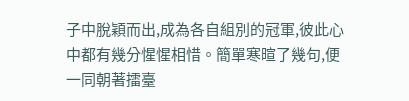子中脫穎而出,成為各自組別的冠軍,彼此心中都有幾分惺惺相惜。簡單寒暄了幾句,便一同朝著擂臺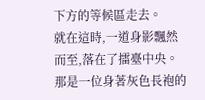下方的等候區走去。
就在這時,一道身影飄然而至,落在了擂臺中央。那是一位身著灰色長袍的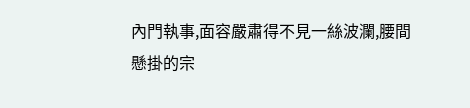內門執事,面容嚴肅得不見一絲波瀾,腰間懸掛的宗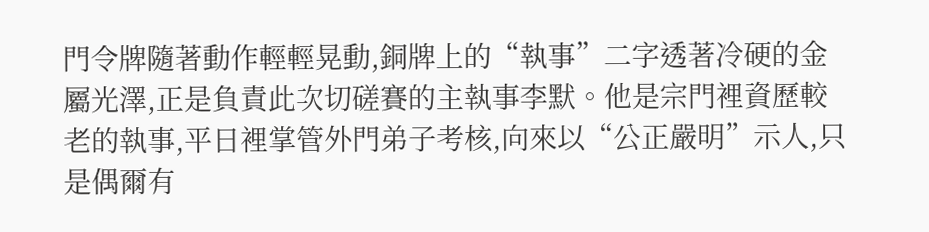門令牌隨著動作輕輕晃動,銅牌上的“執事”二字透著冷硬的金屬光澤,正是負責此次切磋賽的主執事李默。他是宗門裡資歷較老的執事,平日裡掌管外門弟子考核,向來以“公正嚴明”示人,只是偶爾有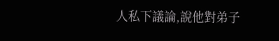人私下議論,說他對弟子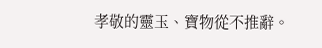孝敬的靈玉、寶物從不推辭。